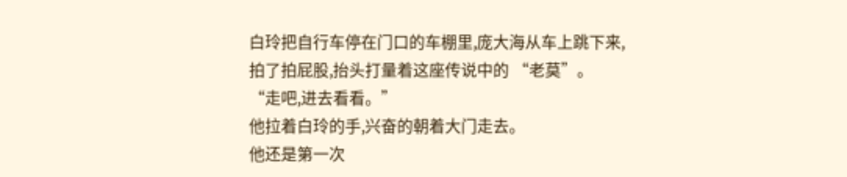白玲把自行车停在门口的车棚里,庞大海从车上跳下来,拍了拍屁股,抬头打量着这座传说中的 “老莫”。
“走吧,进去看看。”
他拉着白玲的手,兴奋的朝着大门走去。
他还是第一次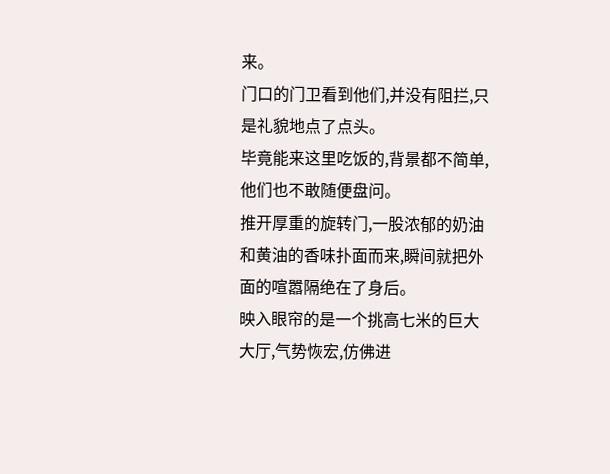来。
门口的门卫看到他们,并没有阻拦,只是礼貌地点了点头。
毕竟能来这里吃饭的,背景都不简单,他们也不敢随便盘问。
推开厚重的旋转门,一股浓郁的奶油和黄油的香味扑面而来,瞬间就把外面的喧嚣隔绝在了身后。
映入眼帘的是一个挑高七米的巨大大厅,气势恢宏,仿佛进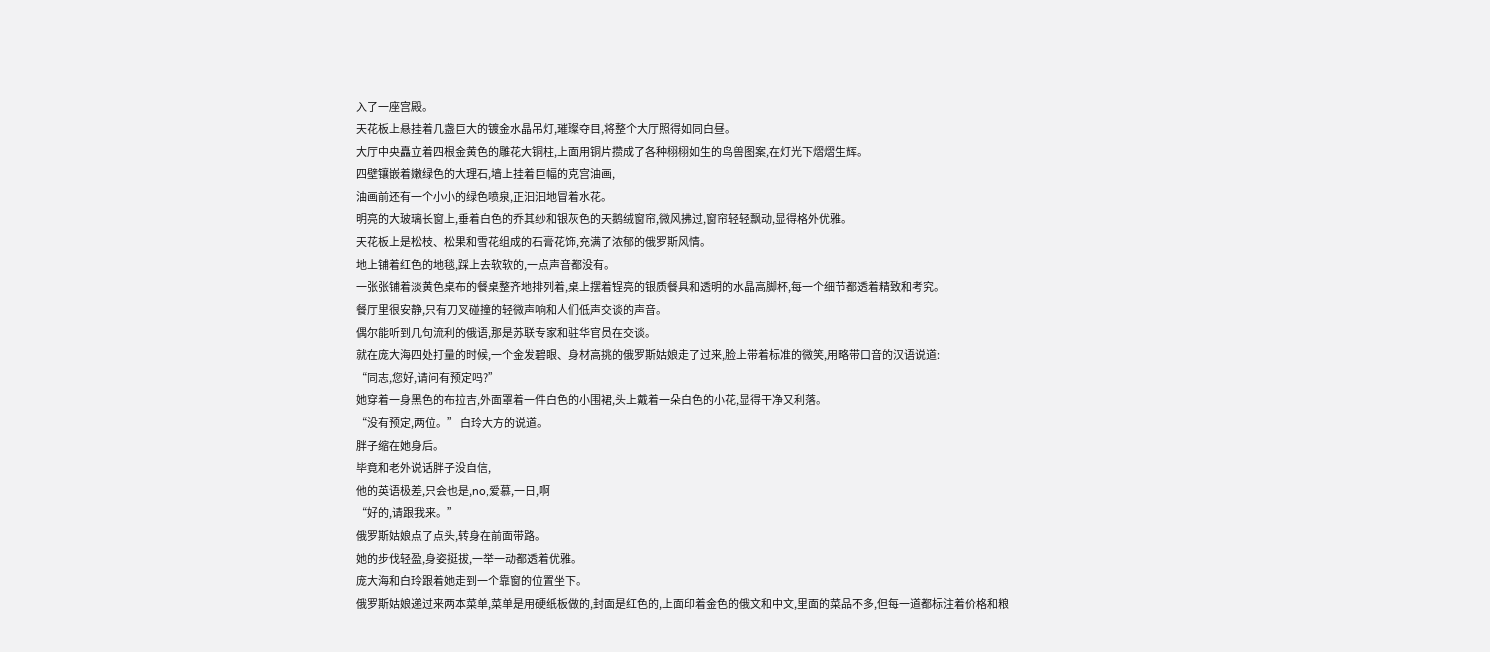入了一座宫殿。
天花板上悬挂着几盏巨大的镀金水晶吊灯,璀璨夺目,将整个大厅照得如同白昼。
大厅中央矗立着四根金黄色的雕花大铜柱,上面用铜片攒成了各种栩栩如生的鸟兽图案,在灯光下熠熠生辉。
四壁镶嵌着嫩绿色的大理石,墙上挂着巨幅的克宫油画,
油画前还有一个小小的绿色喷泉,正汩汩地冒着水花。
明亮的大玻璃长窗上,垂着白色的乔其纱和银灰色的天鹅绒窗帘,微风拂过,窗帘轻轻飘动,显得格外优雅。
天花板上是松枝、松果和雪花组成的石膏花饰,充满了浓郁的俄罗斯风情。
地上铺着红色的地毯,踩上去软软的,一点声音都没有。
一张张铺着淡黄色桌布的餐桌整齐地排列着,桌上摆着锃亮的银质餐具和透明的水晶高脚杯,每一个细节都透着精致和考究。
餐厅里很安静,只有刀叉碰撞的轻微声响和人们低声交谈的声音。
偶尔能听到几句流利的俄语,那是苏联专家和驻华官员在交谈。
就在庞大海四处打量的时候,一个金发碧眼、身材高挑的俄罗斯姑娘走了过来,脸上带着标准的微笑,用略带口音的汉语说道:
“同志,您好,请问有预定吗?”
她穿着一身黑色的布拉吉,外面罩着一件白色的小围裙,头上戴着一朵白色的小花,显得干净又利落。
“没有预定,两位。” 白玲大方的说道。
胖子缩在她身后。
毕竟和老外说话胖子没自信,
他的英语极差,只会也是,no,爱慕,一日,啊
“好的,请跟我来。”
俄罗斯姑娘点了点头,转身在前面带路。
她的步伐轻盈,身姿挺拔,一举一动都透着优雅。
庞大海和白玲跟着她走到一个靠窗的位置坐下。
俄罗斯姑娘递过来两本菜单,菜单是用硬纸板做的,封面是红色的,上面印着金色的俄文和中文,里面的菜品不多,但每一道都标注着价格和粮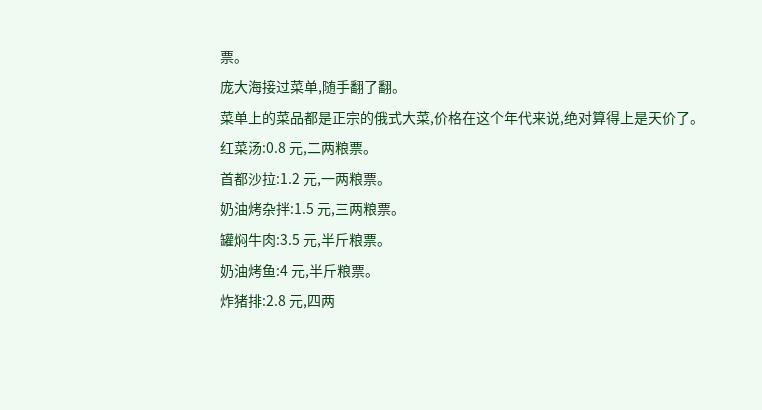票。
庞大海接过菜单,随手翻了翻。
菜单上的菜品都是正宗的俄式大菜,价格在这个年代来说,绝对算得上是天价了。
红菜汤:0.8 元,二两粮票。
首都沙拉:1.2 元,一两粮票。
奶油烤杂拌:1.5 元,三两粮票。
罐焖牛肉:3.5 元,半斤粮票。
奶油烤鱼:4 元,半斤粮票。
炸猪排:2.8 元,四两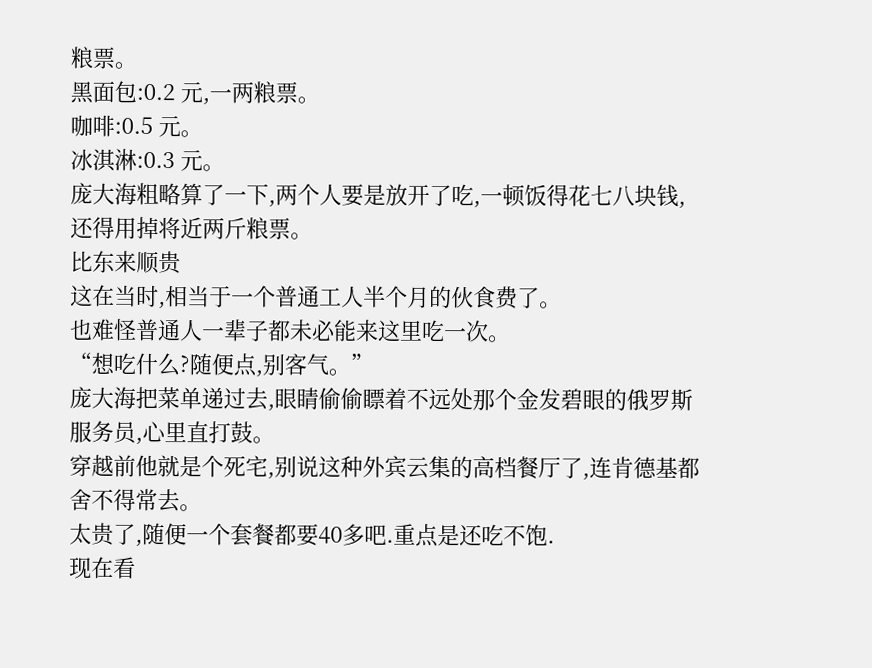粮票。
黑面包:0.2 元,一两粮票。
咖啡:0.5 元。
冰淇淋:0.3 元。
庞大海粗略算了一下,两个人要是放开了吃,一顿饭得花七八块钱,还得用掉将近两斤粮票。
比东来顺贵
这在当时,相当于一个普通工人半个月的伙食费了。
也难怪普通人一辈子都未必能来这里吃一次。
“想吃什么?随便点,别客气。”
庞大海把菜单递过去,眼睛偷偷瞟着不远处那个金发碧眼的俄罗斯服务员,心里直打鼓。
穿越前他就是个死宅,别说这种外宾云集的高档餐厅了,连肯德基都舍不得常去。
太贵了,随便一个套餐都要40多吧.重点是还吃不饱.
现在看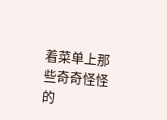着菜单上那些奇奇怪怪的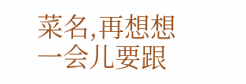菜名,再想想一会儿要跟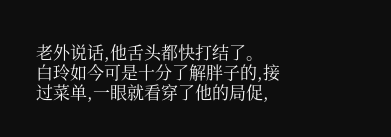老外说话,他舌头都快打结了。
白玲如今可是十分了解胖子的,接过菜单,一眼就看穿了他的局促,